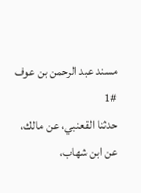مسند عبد الرحمن بن عوف #1
حدثنا القعنبي، عن مالك، عن ابن شهاب،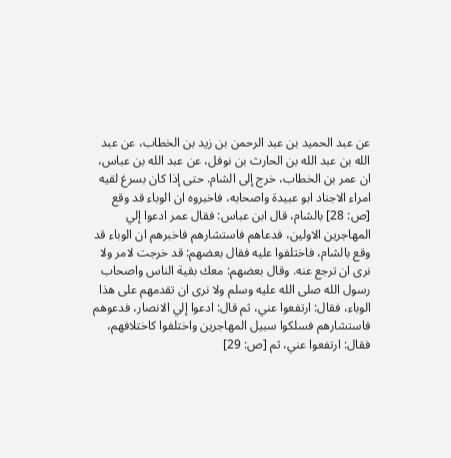عن عبد الحميد بن عبد الرحمن بن زيد بن الخطاب، عن عبد الله بن عبد الله بن الحارث بن نوفل، عن عبد الله بن عباس، ان عمر بن الخطاب، خرج إلى الشام. حتى إذا كان بسرغ لقيه امراء الاجناد ابو عبيدة واصحابه، فاخبروه ان الوباء قد وقع [ص: 28] بالشام، قال ابن عباس: فقال عمر ادعوا إلي المهاجرين الاولين، فدعاهم فاستشارهم فاخبرهم ان الوباء قد وقع بالشام، فاختلفوا عليه فقال بعضهم: قد خرجت لامر ولا نرى ان ترجع عنه. وقال بعضهم: معك بقية الناس واصحاب رسول الله صلى الله عليه وسلم ولا نرى ان تقدمهم على هذا الوباء، فقال: ارتفعوا عني، ثم قال: ادعوا إلي الانصار، فدعوهم فاستشارهم فسلكوا سبيل المهاجرين واختلفوا كاختلافهم، فقال: ارتفعوا عني، ثم [ص: 29]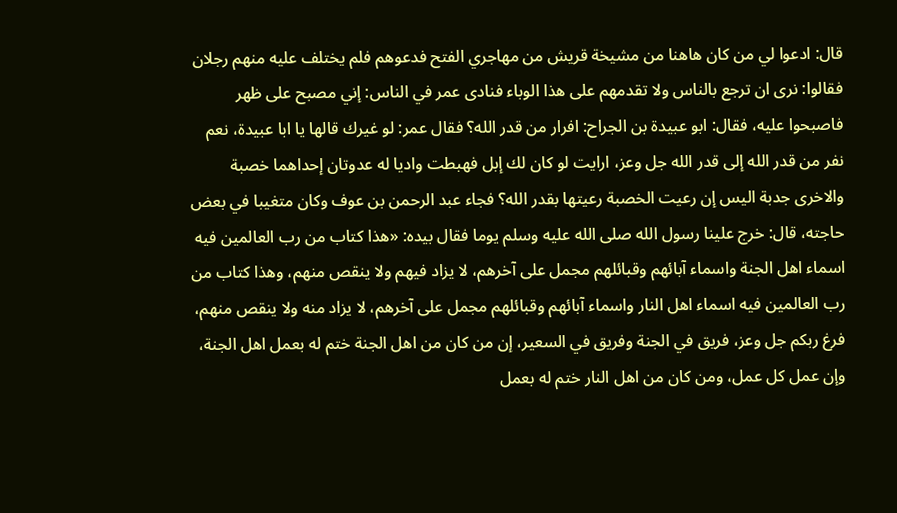قال: ادعوا لي من كان هاهنا من مشيخة قريش من مهاجري الفتح فدعوهم فلم يختلف عليه منهم رجلان فقالوا: نرى ان ترجع بالناس ولا تقدمهم على هذا الوباء فنادى عمر في الناس: إني مصبح على ظهر فاصبحوا عليه، فقال: ابو عبيدة بن الجراح: افرار من قدر الله؟ فقال عمر: لو غيرك قالها يا ابا عبيدة، نعم نفر من قدر الله إلى قدر الله جل وعز، ارايت لو كان لك إبل فهبطت واديا له عدوتان إحداهما خصبة والاخرى جدبة اليس إن رعيت الخصبة رعيتها بقدر الله؟ فجاء عبد الرحمن بن عوف وكان متغيبا في بعض حاجته، قال: خرج علينا رسول الله صلى الله عليه وسلم يوما فقال بيده: «هذا كتاب من رب العالمين فيه اسماء اهل الجنة واسماء آبائهم وقبائلهم مجمل على آخرهم، لا يزاد فيهم ولا ينقص منهم، وهذا كتاب من رب العالمين فيه اسماء اهل النار واسماء آبائهم وقبائلهم مجمل على آخرهم، لا يزاد منه ولا ينقص منهم، فرغ ربكم جل وعز، فريق في الجنة وفريق في السعير، إن من كان من اهل الجنة ختم له بعمل اهل الجنة، وإن عمل كل عمل، ومن كان من اهل النار ختم له بعمل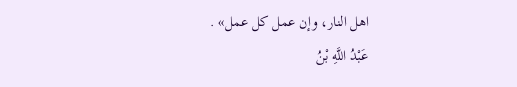اهل النار، وإن عمل كل عمل» .
عَبْدُ اللَّهِ بْنُ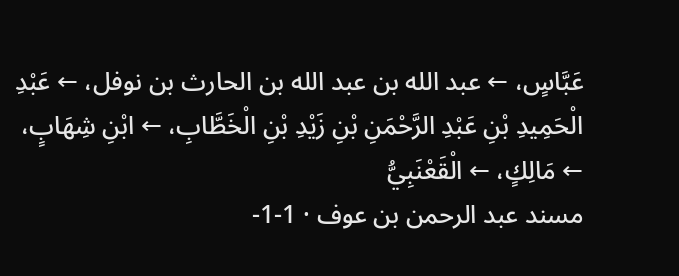عَبَّاسٍ، ← عبد الله بن عبد الله بن الحارث بن نوفل، ← عَبْدِ الْحَمِيدِ بْنِ عَبْدِ الرَّحْمَنِ بْنِ زَيْدِ بْنِ الْخَطَّابِ، ← ابْنِ شِهَابٍ، ← مَالِكٍ، ← الْقَعْنَبِيُّ
مسند عبد الرحمن بن عوف · 1-1-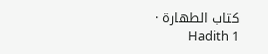كتاب الطهارة · Hadith 1